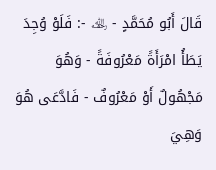قَالَ أَبُو مُحَمَّدٍ - ﵀ -: فَلَوْ وُجِدَ يَطَأُ امْرَأَةً مَعْرُوفَةً - وَهُوَ مَجْهُولٌ أَوْ مَعْرُوفٌ - فَادَّعَى هُوَ وَهِيَ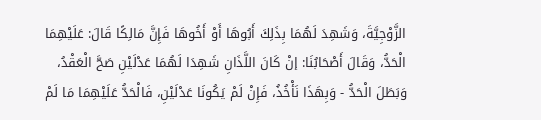الزَّوْجِيَّةَ، وَشَهِدَ لَهُمَا بِذَلِكَ أَبُوهَا أَوْ أَخُوهَا فَإِنَّ مَالِكًا قَالَ: عَلَيْهِمَا الْحَدُّ، وَقَالَ أَصْحَابُنَا: إنْ كَانَ اللَّذَانِ شَهِدَا لَهُمَا عَدْلَيْنِ صَحَّ الْعَقْدُ، وَبَطَلَ الْحَدُّ - وَبِهَذَا نَأْخُذُ، فَإِنْ لَمْ يَكُونَا عَدْلَيْنِ، فَالْحَدُّ عَلَيْهِمَا مَا لَمْ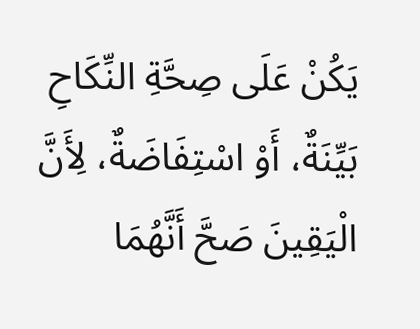يَكُنْ عَلَى صِحَّةِ النِّكَاحِ بَيِّنَةٌ، أَوْ اسْتِفَاضَةٌ، لِأَنَّ الْيَقِينَ صَحَّ أَنَّهُمَا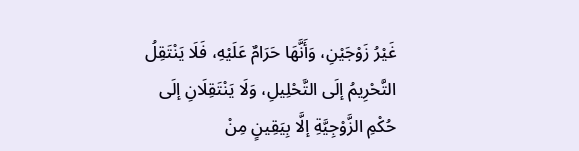غَيْرُ زَوْجَيْنِ، وَأَنَّهَا حَرَامٌ عَلَيْهِ، فَلَا يَنْتَقِلُ التَّحْرِيمُ إلَى التَّحْلِيلِ، وَلَا يَنْتَقِلَانِ إلَى حُكْمِ الزَّوْجِيَّةِ إلَّا بِيَقِينٍ مِنْ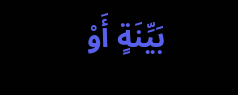بَيِّنَةٍ أَوْ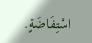اسْتِفَاضَةٍ.